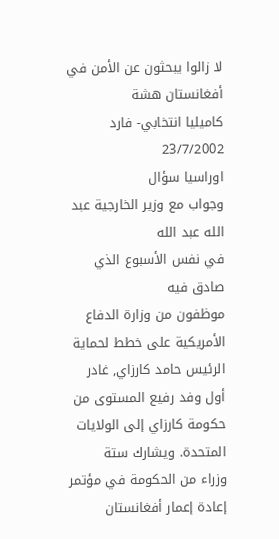لا زالوا يبحثون عن الأمن في أفغانستان هشة
كاميليا انتخابي- فارد 23/7/2002
اوراسيا سؤال
وجواب مع وزير الخارجية عبد الله عبد الله
في نفس الأسبوع الذي صادق فيه
موظفون من وزارة الدفاع الأمريكية على خطط لحماية
الرئيس حامد كارزاي, غادر أول وفد رفيع المستوى من
حكومة كارزاي إلى الولايات المتحدة. ويشارك ستة
وزراء من الحكومة في مؤتمر إعادة إعمار أفغانستان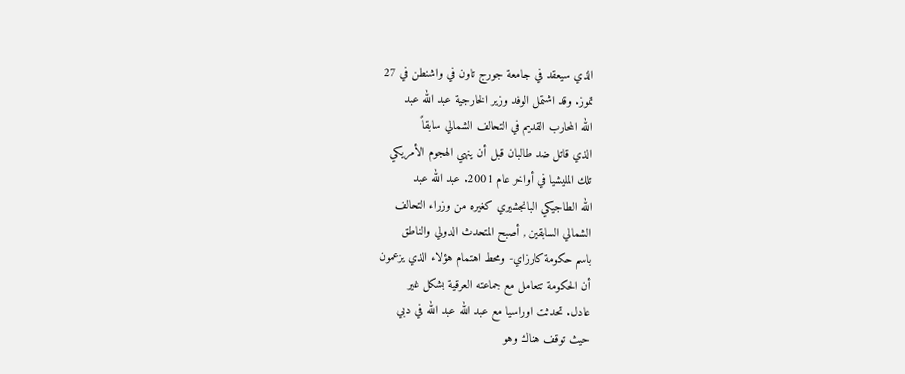الذي سيعقد في جامعة جورج تاون في واشنطن في 27
تموز. وقد اشتمل الوفد وزير الخارجية عبد الله عبد
الله المحارب القديم في التحالف الشمالي سابقاً
الذي قاتل ضد طالبان قبل أن ينهي الهجوم الأمريكي
تلك المليشيا في أواخر عام 2001. عبد الله عبد
الله الطاجيكي البانجشيري كغيره من وزراء التحالف
الشمالي السابقين , أصبح المتحدث الدولي والناطق
باسم حكومة كارزاي- ومحط اهتمام هؤلاء الذي يزعمون
أن الحكومة تتعامل مع جماعته العرقية بشكل غير
عادل. تحدثت اوراسيا مع عبد الله عبد الله في دبي
حيث توقف هناك وهو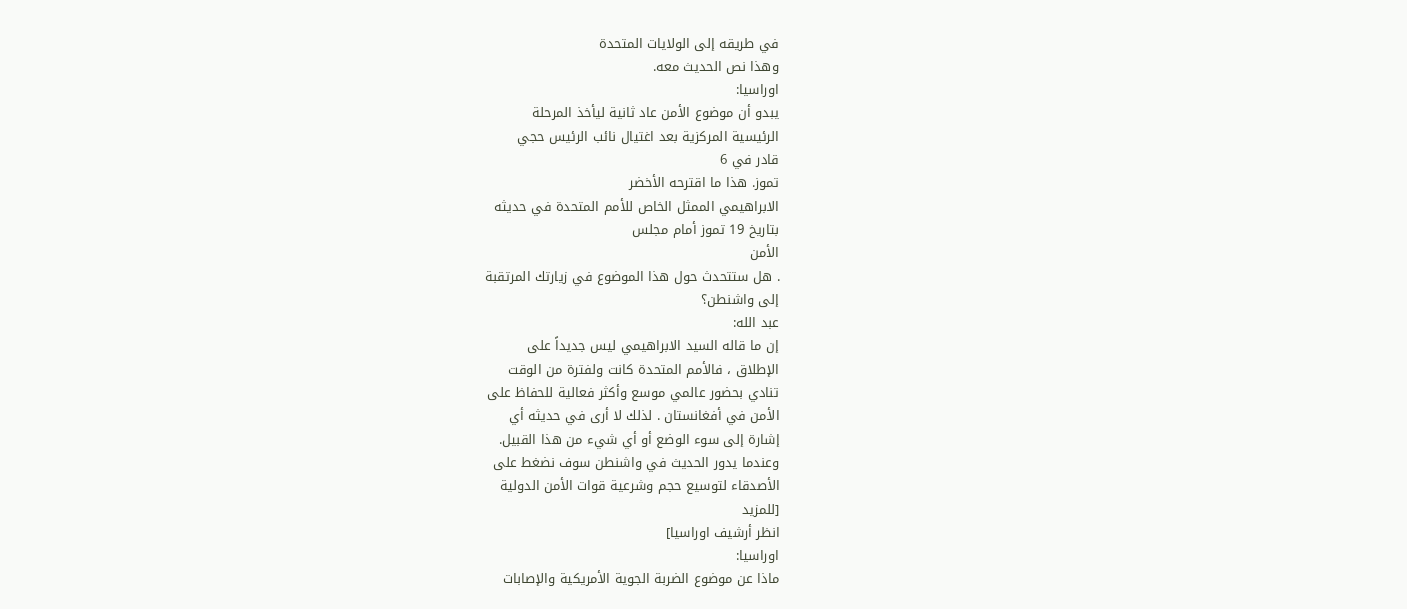في طريقه إلى الولايات المتحدة
وهذا نص الحديث معه.
اوراسيا:
يبدو أن موضوع الأمن عاد ثانية ليأخذ المرحلة
الرئيسية المركزية بعد اغتيال نائب الرئيس حجي
قادر في 6
تموز. هذا ما اقترحه الأخضر
الابراهيمي الممثل الخاص للأمم المتحدة في حديثه
بتاريخ 19 تموز أمام مجلس
الأمن
. هل ستتحدث حول هذا الموضوع في زيارتك المرتقبة
إلى واشنطن؟
عبد الله:
إن ما قاله السيد الابراهيمي ليس جديداً على
الإطلاق ، فالأمم المتحدة كانت ولفترة من الوقت
تنادي بحضور عالمي موسع وأكثر فعالية للحفاظ على
الأمن في أفغانستان . لذلك لا أرى في حديثه أي
إشارة إلى سوء الوضع أو أي شيء من هذا القبيل.
وعندما يدور الحديث في واشنطن سوف نضغط على
الأصدقاء لتوسيع حجم وشرعية قوات الأمن الدولية
[للمزيد
انظر أرشيف اوراسيا]
اوراسيا:
ماذا عن موضوع الضربة الجوية الأمريكية والإصابات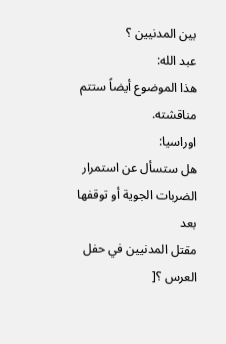بين المدنيين ؟
عبد الله:
هذا الموضوع أيضاً ستتم مناقشته.
اوراسيا:
هل ستسأل عن استمرار الضربات الجوية أو توقفها بعد
مقتل المدنيين في حفل العرس ؟[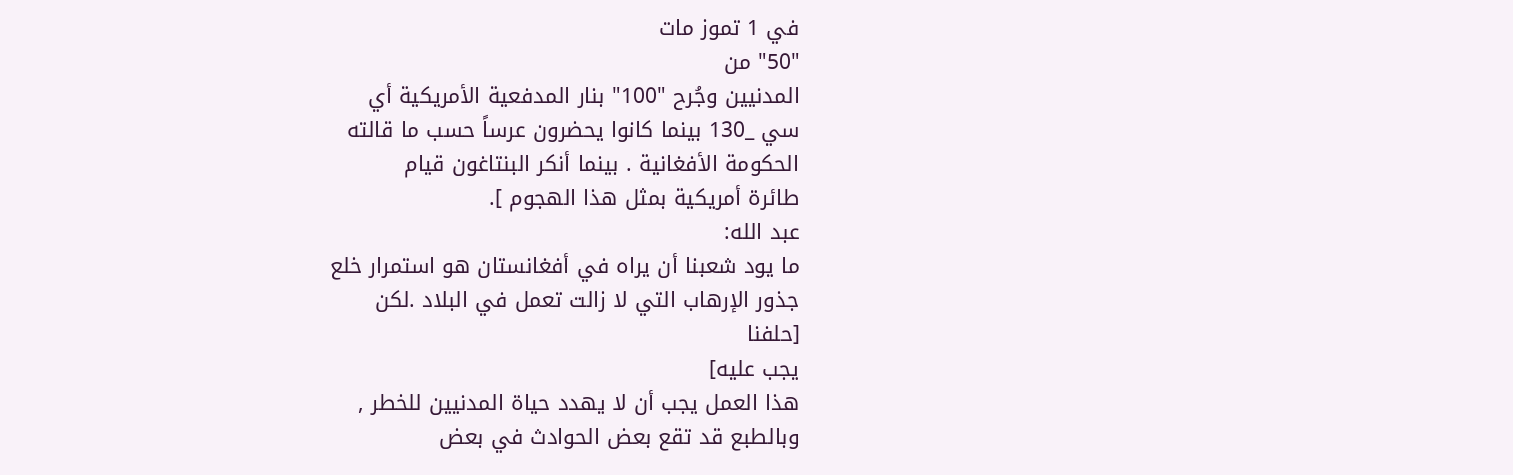في 1 تموز مات
"50" من
المدنيين وجُرح "100" بنار المدفعية الأمريكية أي
سي _130 بينما كانوا يحضرون عرساً حسب ما قالته
الحكومة الأفغانية . بينما أنكر البنتاغون قيام
طائرة أمريكية بمثل هذا الهجوم ].
عبد الله:
ما يود شعبنا أن يراه في أفغانستان هو استمرار خلع
جذور الإرهاب التي لا زالت تعمل في البلاد .لكن
[حلفنا
يجب عليه]
هذا العمل يجب أن لا يهدد حياة المدنيين للخطر ,
وبالطبع قد تقع بعض الحوادث في بعض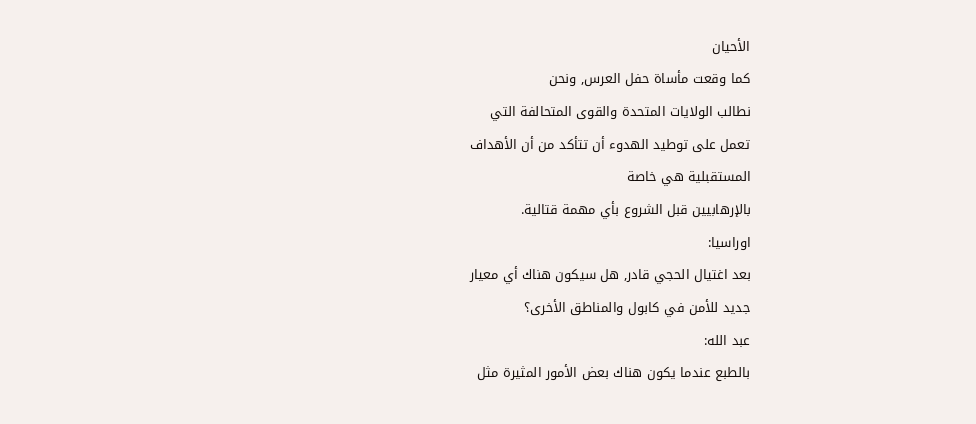الأحيان
كما وقعت مأساة حفل العرس, ونحن
نطالب الولايات المتحدة والقوى المتحالفة التي
تعمل على توطيد الهدوء أن تتأكد من أن الأهداف
المستقبلية هي خاصة
بالإرهابيين قبل الشروع بأي مهمة قتالية.
اوراسيا:
بعد اغتيال الحجي قادر, هل سيكون هناك أي معيار
جديد للأمن في كابول والمناطق الأخرى؟
عبد الله:
بالطبع عندما يكون هناك بعض الأمور المثيرة مثل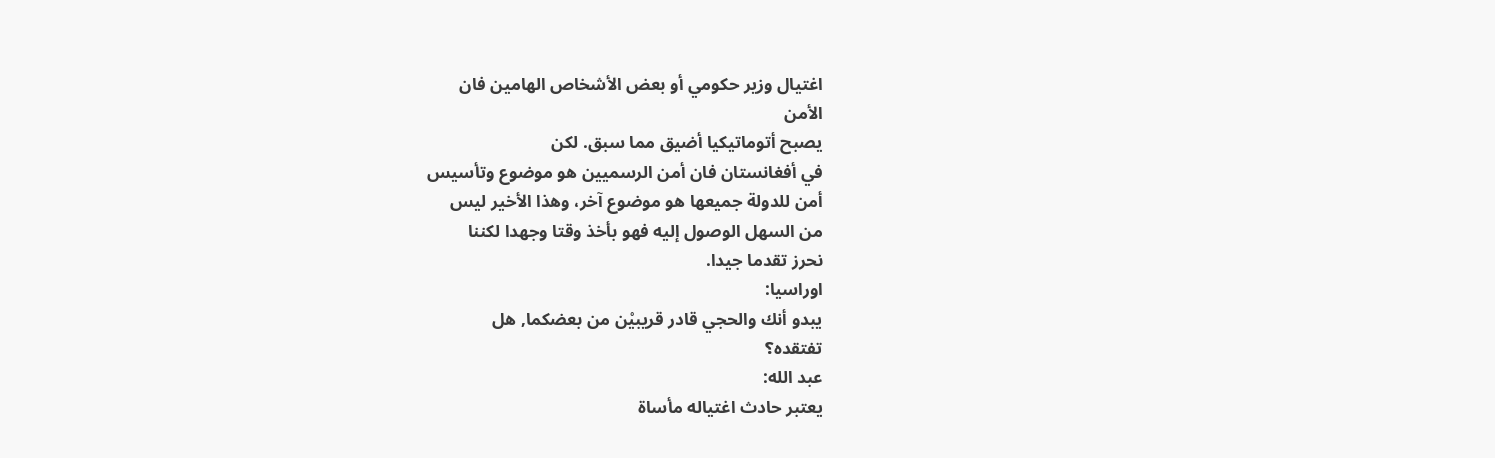اغتيال وزير حكومي أو بعض الأشخاص الهامين فان
الأمن
يصبح أتوماتيكيا أضيق مما سبق. لكن
في أفغانستان فان أمن الرسميين هو موضوع وتأسيس
أمن للدولة جميعها هو موضوع آخر، وهذا الأخير ليس
من السهل الوصول إليه فهو بأخذ وقتا وجهدا لكننا
نحرز تقدما جيدا.
اوراسيا:
يبدو أنك والحجي قادر قريبيْن من بعضكما, هل
تفتقده؟
عبد الله:
يعتبر حادث اغتياله مأساة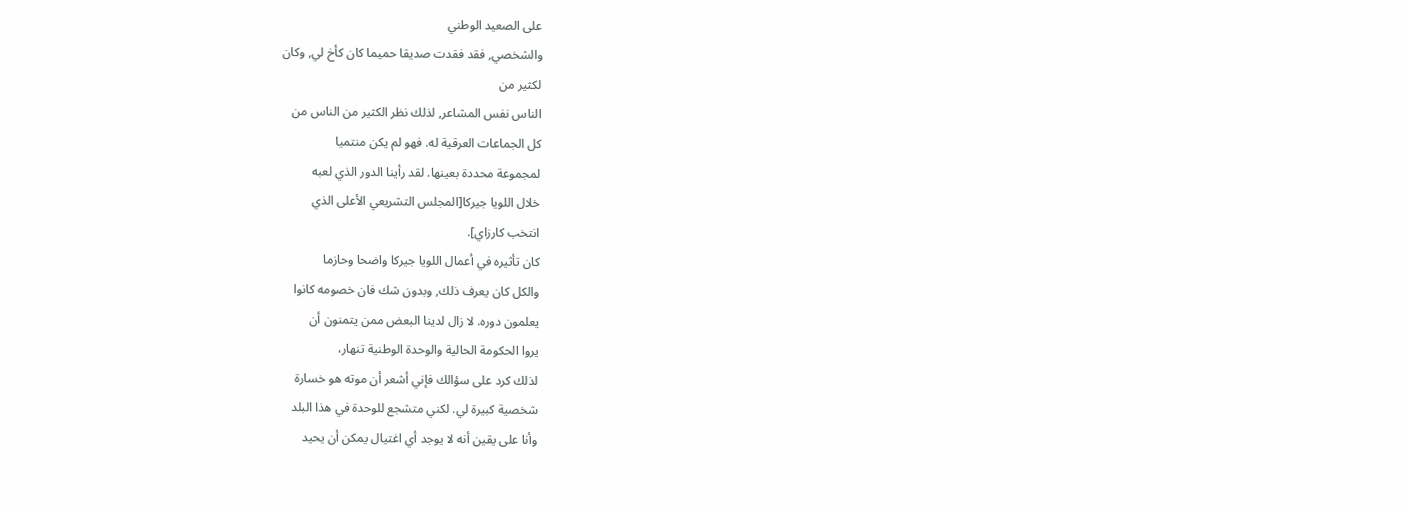على الصعيد الوطني
والشخصي, فقد فقدت صديقا حميما كان كأخ لي, وكان
لكثير من
الناس نفس المشاعر, لذلك نظر الكثير من الناس من
كل الجماعات العرقية له. فهو لم يكن منتميا
لمجموعة محددة بعينها. لقد رأينا الدور الذي لعبه
خلال اللويا جيركا[المجلس التشريعي الأعلى الذي
انتخب كارزاي].
كان تأثيره في أعمال اللويا جيركا واضحا وحازما
والكل كان يعرف ذلك, وبدون شك فان خصومه كانوا
يعلمون دوره. لا زال لدينا البعض ممن يتمنون أن
يروا الحكومة الحالية والوحدة الوطنية تنهار،
لذلك كرد على سؤالك فإني أشعر أن موته هو خسارة
شخصية كبيرة لي. لكني متشجع للوحدة في هذا البلد
وأنا على يقين أنه لا يوجد أي اغتيال يمكن أن يحيد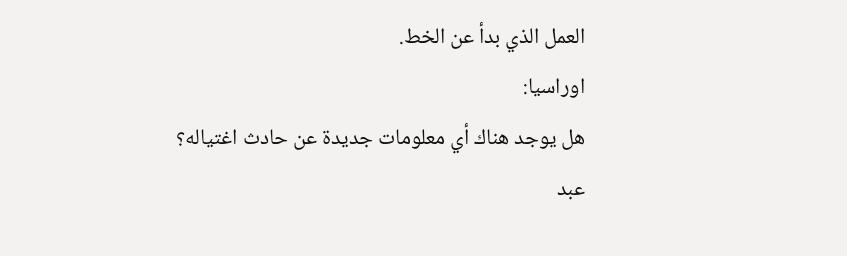العمل الذي بدأ عن الخط.
اوراسيا:
هل يوجد هناك أي معلومات جديدة عن حادث اغتياله؟
عبد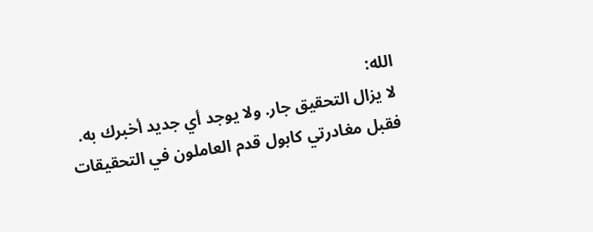الله:
لا يزال التحقيق جار. ولا يوجد أي جديد أخبرك به.
فقبل مغادرتي كابول قدم العاملون في التحقيقات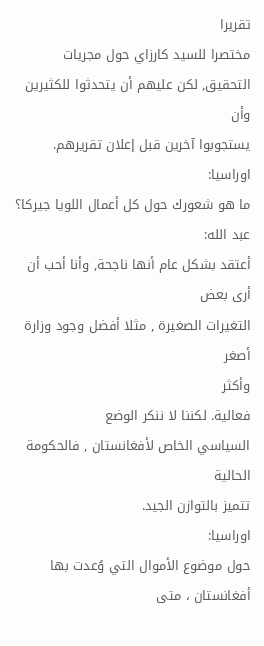تقريرا
مختصرا للسيد كارزاي حول مجريات
التحقيق, لكن عليهم أن يتحدثوا للكثيرين وأن
يستجوبوا آخرين قبل إعلان تقريرهم.
اوراسيا:
ما هو شعورك حول كل أعمال اللويا جيركا؟
عبد الله:
أعتقد بشكل عام أنها ناجحة, وأنا أحب أن أرى بعض
التغيرات الصغيرة , مثلا أفضل وجود وزارة أصغر
وأكثر
فعالية. لكننا لا ننكر الوضع
السياسي الخاص لأفغانستان , فالحكومة الحالية
تتميز بالتوازن الجيد.
اوراسيا:
حول موضوع الأموال التي وُعدت بها أفغانستان ، متى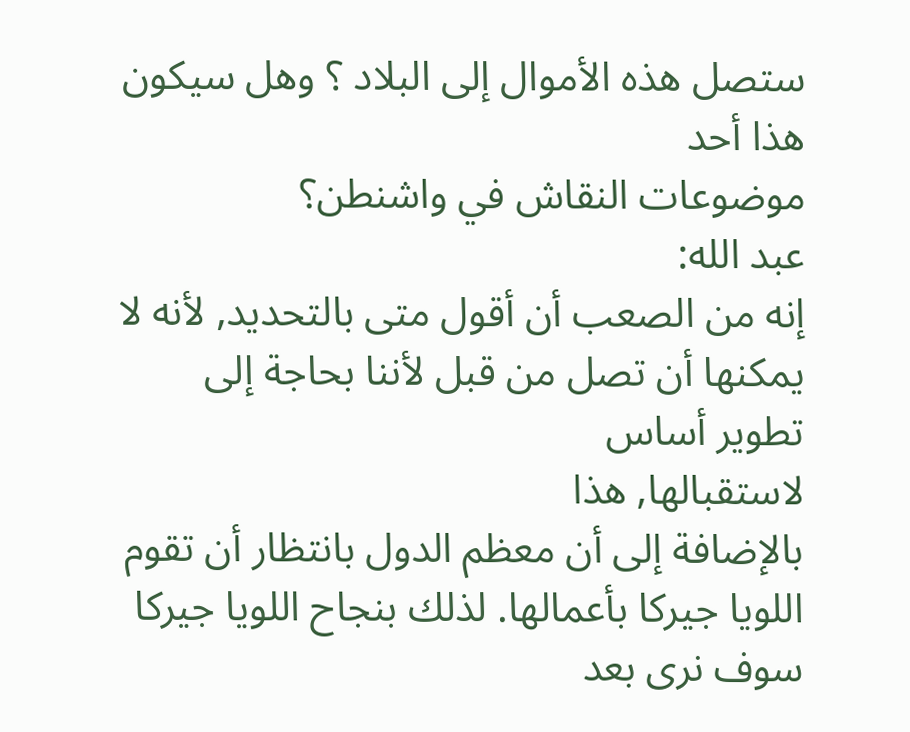ستصل هذه الأموال إلى البلاد ؟ وهل سيكون هذا أحد
موضوعات النقاش في واشنطن؟
عبد الله:
إنه من الصعب أن أقول متى بالتحديد, لأنه لا
يمكنها أن تصل من قبل لأننا بحاجة إلى تطوير أساس
لاستقبالها, هذا
بالإضافة إلى أن معظم الدول بانتظار أن تقوم
اللويا جيركا بأعمالها. لذلك بنجاح اللويا جيركا
سوف نرى بعد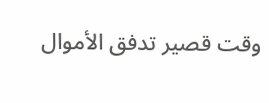وقت قصير تدفق الأموال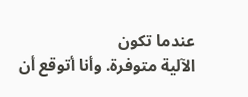عندما تكون
الآلية متوفرة. وأنا أتوقع أن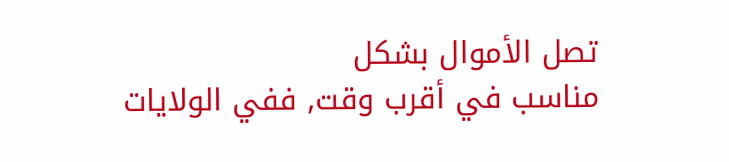تصل الأموال بشكل
مناسب في أقرب وقت, ففي الولايات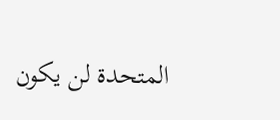المتحدة لن يكون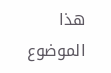هذا الموضوع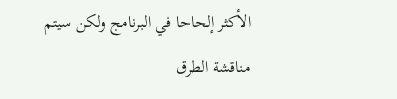الأكثر إلحاحا في البرنامج ولكن سيتم
مناقشة الطرق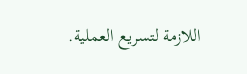اللازمة لتسريع العملية.